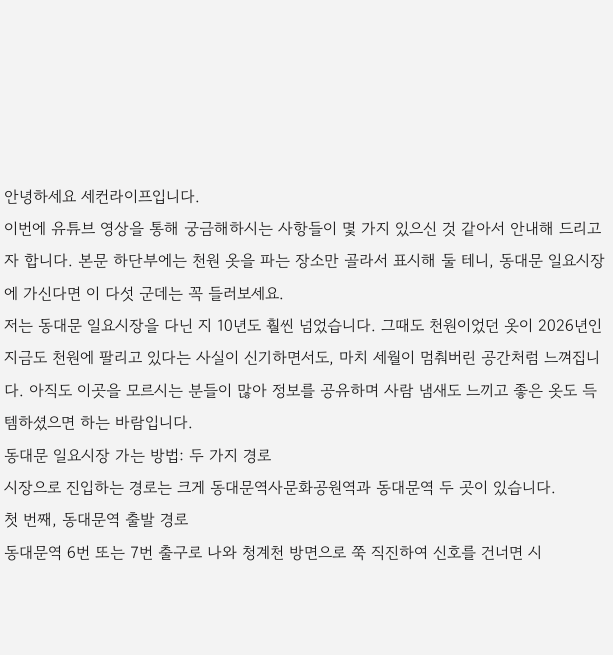안녕하세요 세컨라이프입니다.
이번에 유튜브 영상을 통해 궁금해하시는 사항들이 몇 가지 있으신 것 같아서 안내해 드리고자 합니다. 본문 하단부에는 천원 옷을 파는 장소만 골라서 표시해 둘 테니, 동대문 일요시장에 가신다면 이 다섯 군데는 꼭 들러보세요.
저는 동대문 일요시장을 다닌 지 10년도 훨씬 넘었습니다. 그때도 천원이었던 옷이 2026년인 지금도 천원에 팔리고 있다는 사실이 신기하면서도, 마치 세월이 멈춰버린 공간처럼 느껴집니다. 아직도 이곳을 모르시는 분들이 많아 정보를 공유하며 사람 냄새도 느끼고 좋은 옷도 득템하셨으면 하는 바람입니다.
동대문 일요시장 가는 방법: 두 가지 경로
시장으로 진입하는 경로는 크게 동대문역사문화공원역과 동대문역 두 곳이 있습니다.
첫 번째, 동대문역 출발 경로
동대문역 6번 또는 7번 출구로 나와 청계천 방면으로 쭉 직진하여 신호를 건너면 시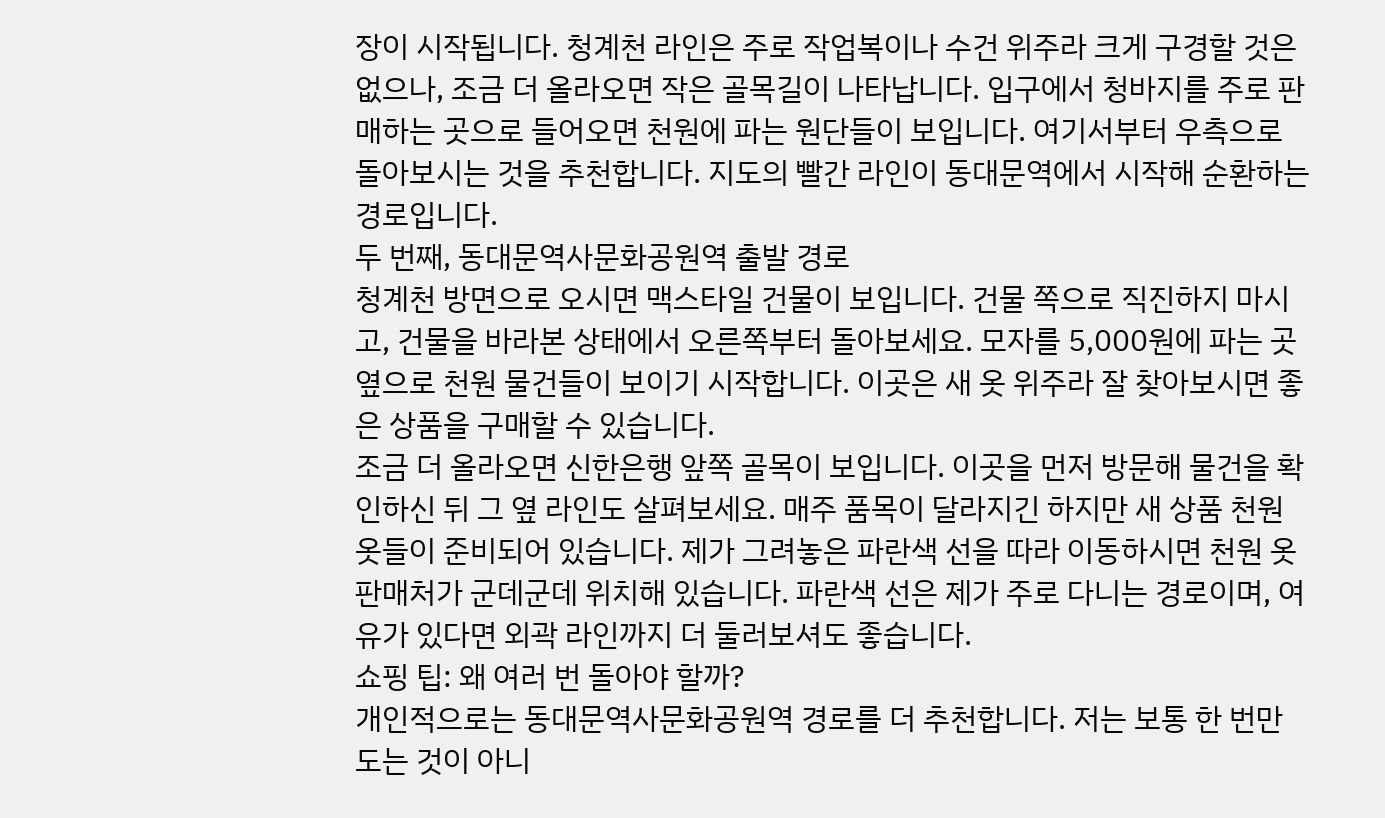장이 시작됩니다. 청계천 라인은 주로 작업복이나 수건 위주라 크게 구경할 것은 없으나, 조금 더 올라오면 작은 골목길이 나타납니다. 입구에서 청바지를 주로 판매하는 곳으로 들어오면 천원에 파는 원단들이 보입니다. 여기서부터 우측으로 돌아보시는 것을 추천합니다. 지도의 빨간 라인이 동대문역에서 시작해 순환하는 경로입니다.
두 번째, 동대문역사문화공원역 출발 경로
청계천 방면으로 오시면 맥스타일 건물이 보입니다. 건물 쪽으로 직진하지 마시고, 건물을 바라본 상태에서 오른쪽부터 돌아보세요. 모자를 5,000원에 파는 곳 옆으로 천원 물건들이 보이기 시작합니다. 이곳은 새 옷 위주라 잘 찾아보시면 좋은 상품을 구매할 수 있습니다.
조금 더 올라오면 신한은행 앞쪽 골목이 보입니다. 이곳을 먼저 방문해 물건을 확인하신 뒤 그 옆 라인도 살펴보세요. 매주 품목이 달라지긴 하지만 새 상품 천원 옷들이 준비되어 있습니다. 제가 그려놓은 파란색 선을 따라 이동하시면 천원 옷 판매처가 군데군데 위치해 있습니다. 파란색 선은 제가 주로 다니는 경로이며, 여유가 있다면 외곽 라인까지 더 둘러보셔도 좋습니다.
쇼핑 팁: 왜 여러 번 돌아야 할까?
개인적으로는 동대문역사문화공원역 경로를 더 추천합니다. 저는 보통 한 번만 도는 것이 아니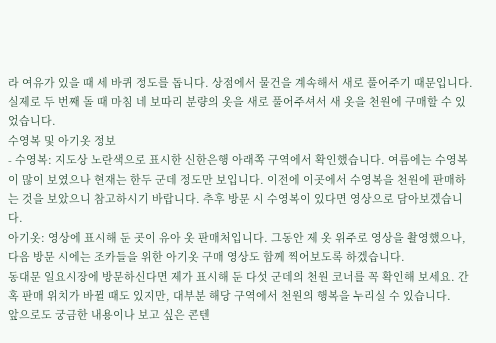라 여유가 있을 때 세 바퀴 정도를 돕니다. 상점에서 물건을 계속해서 새로 풀어주기 때문입니다. 실제로 두 번째 돌 때 마침 네 보따리 분량의 옷을 새로 풀어주셔서 새 옷을 천원에 구매할 수 있었습니다.
수영복 및 아기옷 정보
- 수영복: 지도상 노란색으로 표시한 신한은행 아래쪽 구역에서 확인했습니다. 여름에는 수영복이 많이 보였으나 현재는 한두 군데 정도만 보입니다. 이전에 이곳에서 수영복을 천원에 판매하는 것을 보았으니 참고하시기 바랍니다. 추후 방문 시 수영복이 있다면 영상으로 담아보겠습니다.
아기옷: 영상에 표시해 둔 곳이 유아 옷 판매처입니다. 그동안 제 옷 위주로 영상을 촬영했으나, 다음 방문 시에는 조카들을 위한 아기옷 구매 영상도 함께 찍어보도록 하겠습니다.
동대문 일요시장에 방문하신다면 제가 표시해 둔 다섯 군데의 천원 코너를 꼭 확인해 보세요. 간혹 판매 위치가 바뀔 때도 있지만, 대부분 해당 구역에서 천원의 행복을 누리실 수 있습니다.
앞으로도 궁금한 내용이나 보고 싶은 콘텐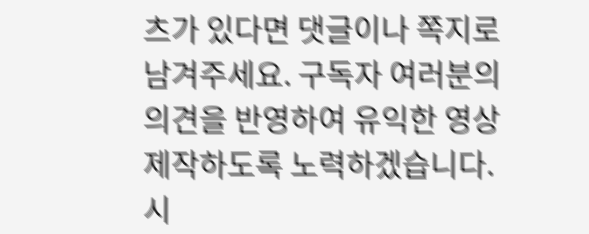츠가 있다면 댓글이나 쪽지로 남겨주세요. 구독자 여러분의 의견을 반영하여 유익한 영상 제작하도록 노력하겠습니다. 시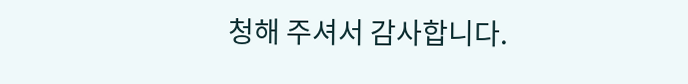청해 주셔서 감사합니다.